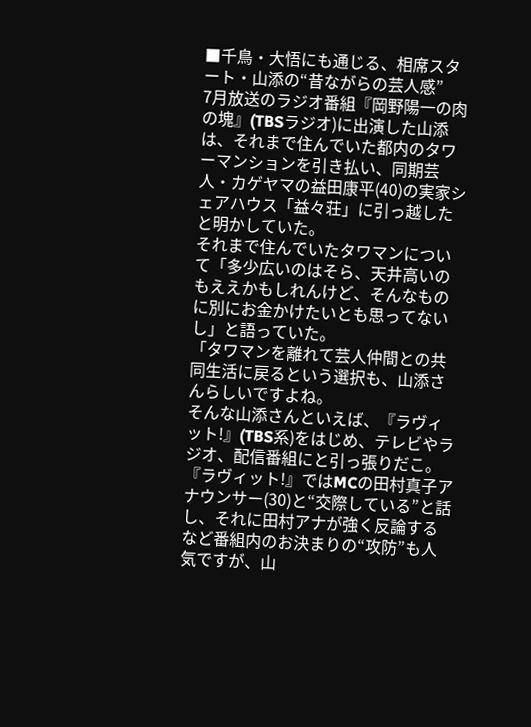■千鳥・大悟にも通じる、相席スタート・山添の“昔ながらの芸人感”
7月放送のラジオ番組『岡野陽一の肉の塊』(TBSラジオ)に出演した山添は、それまで住んでいた都内のタワーマンションを引き払い、同期芸人・カゲヤマの益田康平(40)の実家シェアハウス「益々荘」に引っ越したと明かしていた。
それまで住んでいたタワマンについて「多少広いのはそら、天井高いのもええかもしれんけど、そんなものに別にお金かけたいとも思ってないし」と語っていた。
「タワマンを離れて芸人仲間との共同生活に戻るという選択も、山添さんらしいですよね。
そんな山添さんといえば、『ラヴィット!』(TBS系)をはじめ、テレビやラジオ、配信番組にと引っ張りだこ。『ラヴィット!』ではMCの田村真子アナウンサー(30)と“交際している”と話し、それに田村アナが強く反論するなど番組内のお決まりの“攻防”も人気ですが、山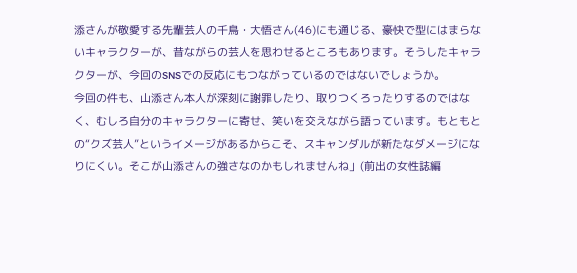添さんが敬愛する先輩芸人の千鳥・大悟さん(46)にも通じる、豪快で型にはまらないキャラクターが、昔ながらの芸人を思わせるところもあります。そうしたキャラクターが、今回のSNSでの反応にもつながっているのではないでしょうか。
今回の件も、山添さん本人が深刻に謝罪したり、取りつくろったりするのではなく、むしろ自分のキャラクターに寄せ、笑いを交えながら語っています。もともとの“クズ芸人”というイメージがあるからこそ、スキャンダルが新たなダメージになりにくい。そこが山添さんの強さなのかもしれませんね」(前出の女性誌編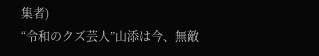集者)
“令和のクズ芸人”山添は今、無敵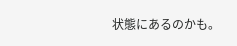状態にあるのかも。